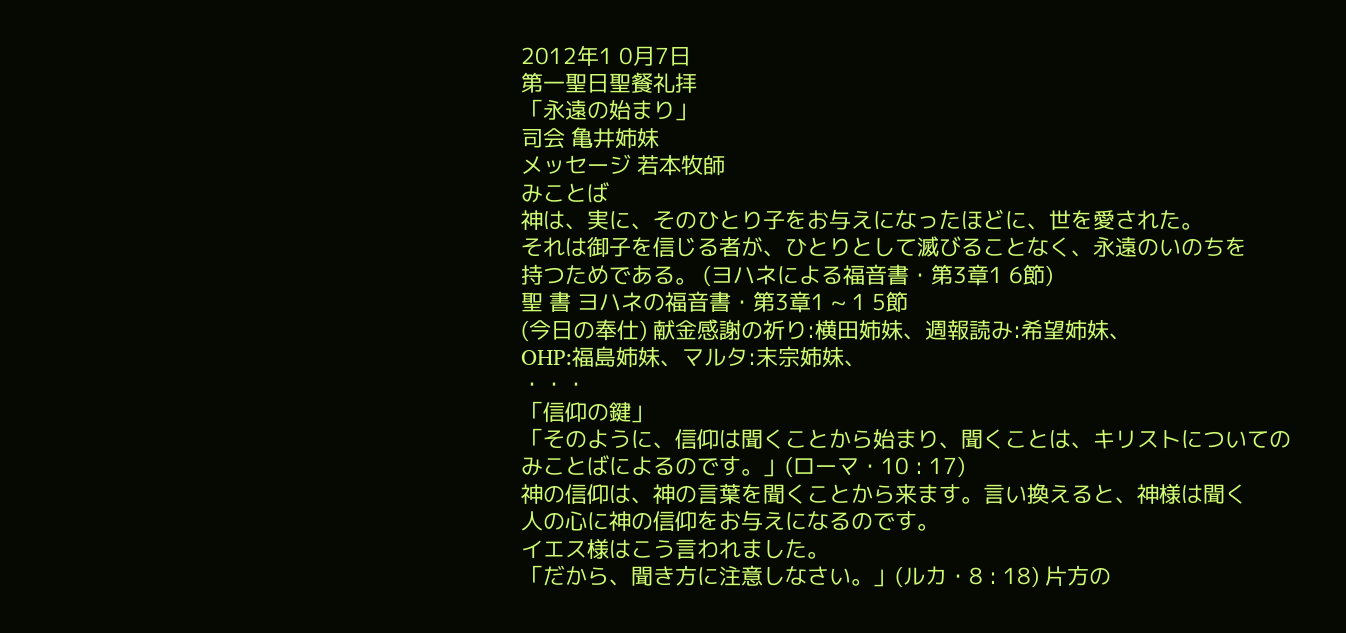2012年1 0月7日
第一聖日聖餐礼拝
「永遠の始まり」
司会 亀井姉妹
メッセージ 若本牧師
みことば
神は、実に、そのひとり子をお与えになったほどに、世を愛された。
それは御子を信じる者が、ひとりとして滅びることなく、永遠のいのちを
持つためである。 (ヨハネによる福音書・第3章1 6節)
聖 書 ヨハネの福音書・第3章1 ~ 1 5節
(今日の奉仕) 献金感謝の祈り:横田姉妹、週報読み:希望姉妹、
OHP:福島姉妹、マルタ:末宗姉妹、
・・・
「信仰の鍵」
「そのように、信仰は聞くことから始まり、聞くことは、キリストについての
みことばによるのです。」(ローマ・10 : 17)
神の信仰は、神の言葉を聞くことから来ます。言い換えると、神様は聞く
人の心に神の信仰をお与えになるのです。
イエス様はこう言われました。
「だから、聞き方に注意しなさい。」(ルカ・8 : 18) 片方の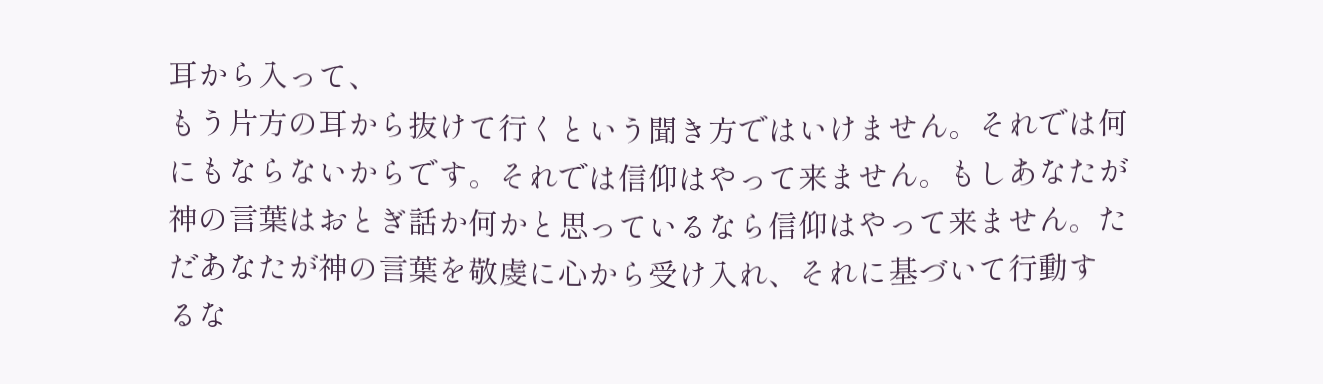耳から入って、
もう片方の耳から抜けて行くという聞き方ではいけません。それでは何
にもならないからです。それでは信仰はやって来ません。もしあなたが
神の言葉はおとぎ話か何かと思っているなら信仰はやって来ません。た
だあなたが神の言葉を敬虔に心から受け入れ、それに基づいて行動す
るな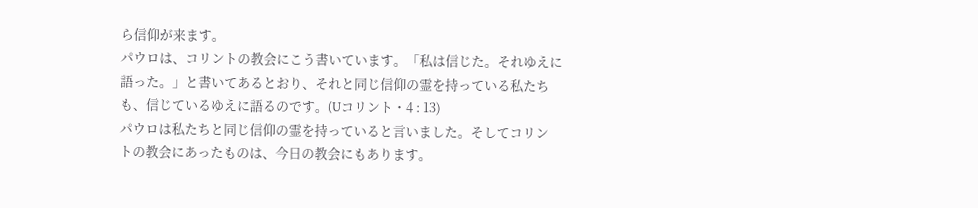ら信仰が来ます。
パウロは、コリントの教会にこう書いています。「私は信じた。それゆえに
語った。」と書いてあるとおり、それと同じ信仰の霊を持っている私たち
も、信じているゆえに語るのです。(Uコリント・4 : 13)
パウロは私たちと同じ信仰の霊を持っていると言いました。そしてコリン
トの教会にあったものは、今日の教会にもあります。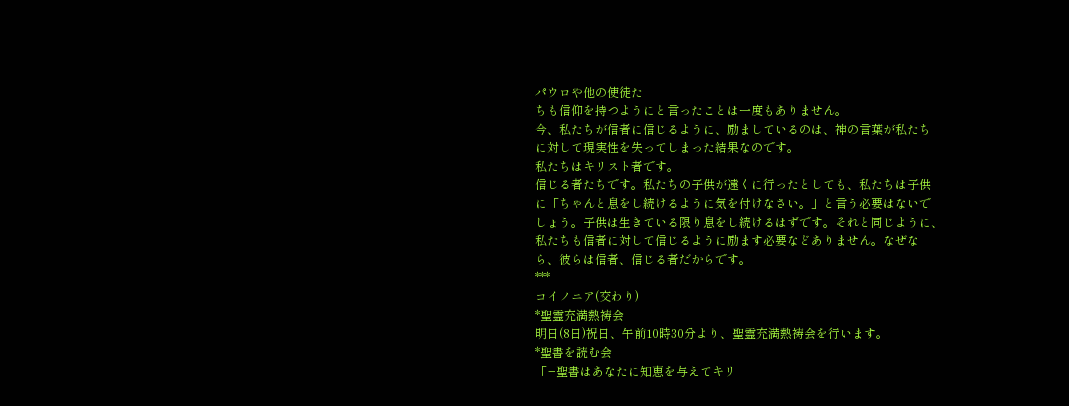パウロや他の使徒た
ちも信仰を持つようにと言ったことは一度もありません。
今、私たちが信者に信じるように、励ましているのは、神の言葉が私たち
に対して現実性を失ってしまった結果なのです。
私たちはキリスト者です。
信じる者たちです。私たちの子供が遠くに行ったとしても、私たちは子供
に「ちゃんと息をし続けるように気を付けなさい。」と言う必要はないで
しょう。子供は生きている限り息をし続けるはずです。それと同じように、
私たちも信者に対して信じるように励ます必要などありません。なぜな
ら、彼らは信者、信じる者だからです。
***
コイノニア(交わり)
*聖霊充満熱祷会
明日(8日)祝日、午前10時30分より、聖霊充満熱祷会を行います。
*聖書を読む会
「−聖書はあなたに知恵を与えてキリ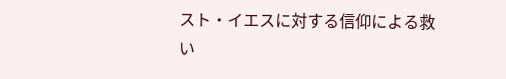スト・イエスに対する信仰による救
い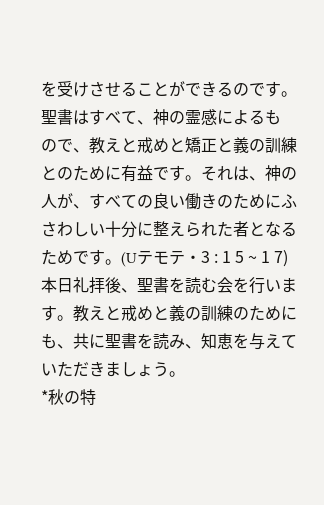を受けさせることができるのです。聖書はすべて、神の霊感によるも
ので、教えと戒めと矯正と義の訓練とのために有益です。それは、神の
人が、すべての良い働きのためにふさわしい十分に整えられた者となる
ためです。(Uテモテ・3 : 1 5 ~ 1 7)
本日礼拝後、聖書を読む会を行います。教えと戒めと義の訓練のために
も、共に聖書を読み、知恵を与えていただきましょう。
*秋の特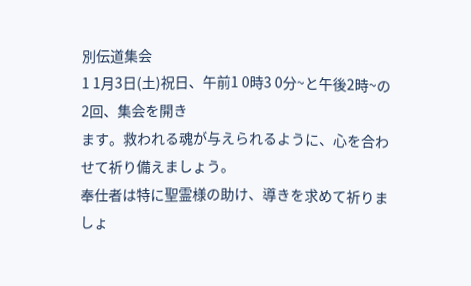別伝道集会
1 1月3日(土)祝日、午前1 0時3 0分~と午後2時~の2回、集会を開き
ます。救われる魂が与えられるように、心を合わせて祈り備えましょう。
奉仕者は特に聖霊様の助け、導きを求めて祈りましょ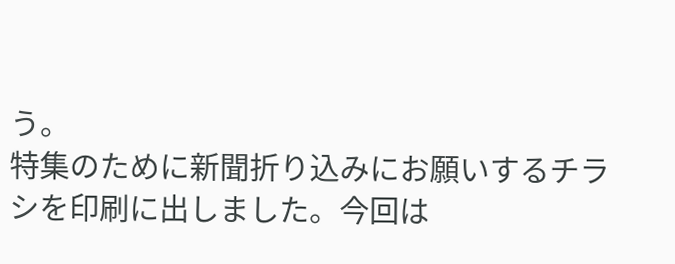う。
特集のために新聞折り込みにお願いするチラ
シを印刷に出しました。今回は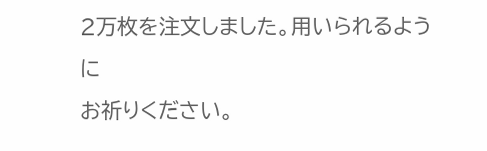2万枚を注文しました。用いられるように
お祈りください。